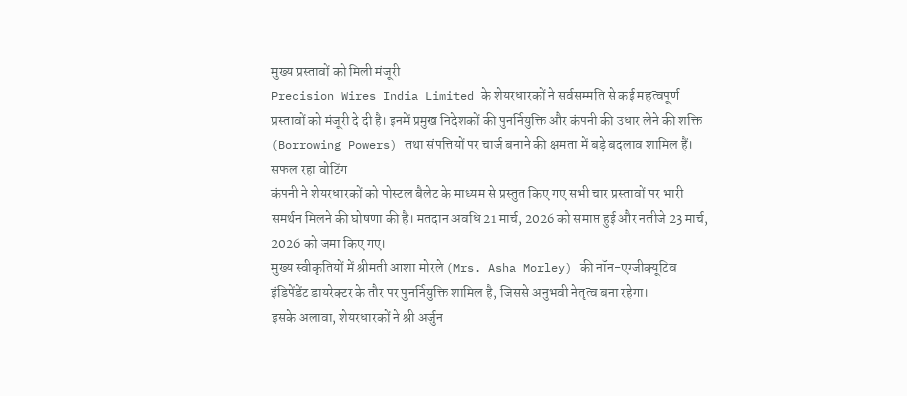मुख्य प्रस्तावों को मिली मंजूरी
Precision Wires India Limited के शेयरधारकों ने सर्वसम्मति से कई महत्वपूर्ण प्रस्तावों को मंजूरी दे दी है। इनमें प्रमुख निदेशकों की पुनर्नियुक्ति और कंपनी की उधार लेने की शक्ति (Borrowing Powers) तथा संपत्तियों पर चार्ज बनाने की क्षमता में बड़े बदलाव शामिल हैं।
सफल रहा वोटिंग
कंपनी ने शेयरधारकों को पोस्टल बैलेट के माध्यम से प्रस्तुत किए गए सभी चार प्रस्तावों पर भारी समर्थन मिलने की घोषणा की है। मतदान अवधि 21 मार्च, 2026 को समाप्त हुई और नतीजे 23 मार्च, 2026 को जमा किए गए।
मुख्य स्वीकृतियों में श्रीमती आशा मोरले (Mrs. Asha Morley) की नॉन-एग्जीक्यूटिव इंडिपेंडेंट डायरेक्टर के तौर पर पुनर्नियुक्ति शामिल है, जिससे अनुभवी नेतृत्व बना रहेगा।
इसके अलावा, शेयरधारकों ने श्री अर्जुन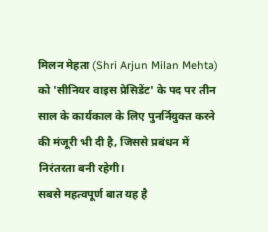मिलन मेहता (Shri Arjun Milan Mehta) को 'सीनियर वाइस प्रेसिडेंट' के पद पर तीन साल के कार्यकाल के लिए पुनर्नियुक्त करने की मंजूरी भी दी है, जिससे प्रबंधन में निरंतरता बनी रहेगी।
सबसे महत्वपूर्ण बात यह है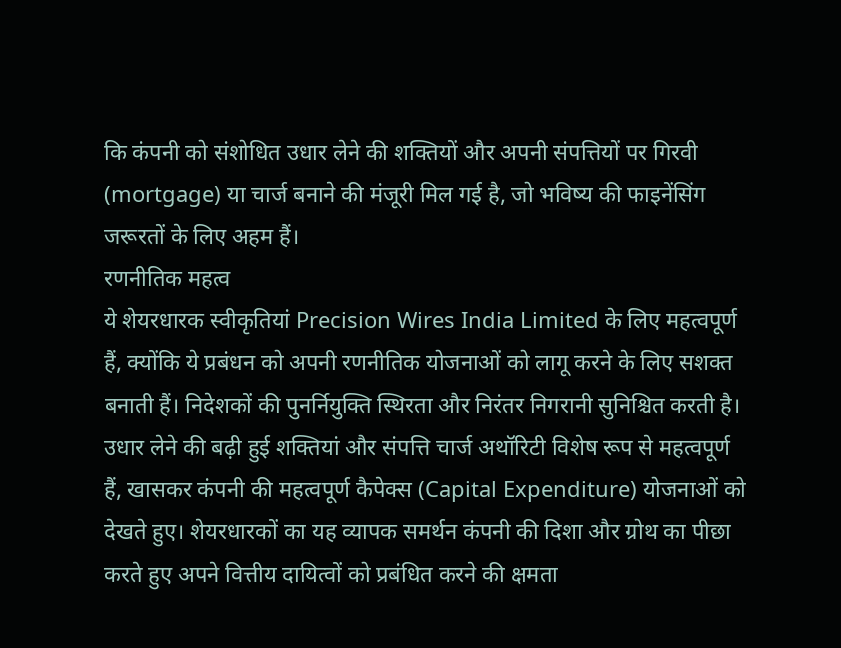कि कंपनी को संशोधित उधार लेने की शक्तियों और अपनी संपत्तियों पर गिरवी (mortgage) या चार्ज बनाने की मंजूरी मिल गई है, जो भविष्य की फाइनेंसिंग जरूरतों के लिए अहम हैं।
रणनीतिक महत्व
ये शेयरधारक स्वीकृतियां Precision Wires India Limited के लिए महत्वपूर्ण हैं, क्योंकि ये प्रबंधन को अपनी रणनीतिक योजनाओं को लागू करने के लिए सशक्त बनाती हैं। निदेशकों की पुनर्नियुक्ति स्थिरता और निरंतर निगरानी सुनिश्चित करती है। उधार लेने की बढ़ी हुई शक्तियां और संपत्ति चार्ज अथॉरिटी विशेष रूप से महत्वपूर्ण हैं, खासकर कंपनी की महत्वपूर्ण कैपेक्स (Capital Expenditure) योजनाओं को देखते हुए। शेयरधारकों का यह व्यापक समर्थन कंपनी की दिशा और ग्रोथ का पीछा करते हुए अपने वित्तीय दायित्वों को प्रबंधित करने की क्षमता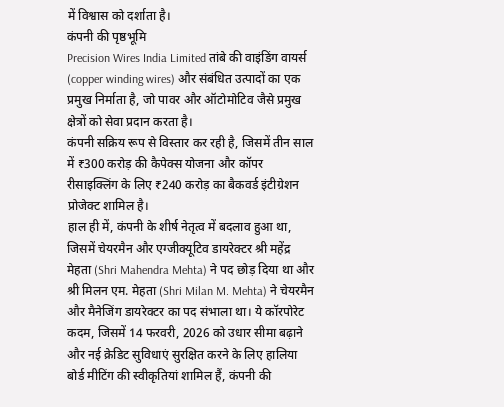में विश्वास को दर्शाता है।
कंपनी की पृष्ठभूमि
Precision Wires India Limited तांबे की वाइंडिंग वायर्स (copper winding wires) और संबंधित उत्पादों का एक प्रमुख निर्माता है, जो पावर और ऑटोमोटिव जैसे प्रमुख क्षेत्रों को सेवा प्रदान करता है।
कंपनी सक्रिय रूप से विस्तार कर रही है, जिसमें तीन साल में ₹300 करोड़ की कैपेक्स योजना और कॉपर रीसाइक्लिंग के लिए ₹240 करोड़ का बैकवर्ड इंटीग्रेशन प्रोजेक्ट शामिल है।
हाल ही में, कंपनी के शीर्ष नेतृत्व में बदलाव हुआ था, जिसमें चेयरमैन और एग्जीक्यूटिव डायरेक्टर श्री महेंद्र मेहता (Shri Mahendra Mehta) ने पद छोड़ दिया था और श्री मिलन एम. मेहता (Shri Milan M. Mehta) ने चेयरमैन और मैनेजिंग डायरेक्टर का पद संभाला था। ये कॉरपोरेट कदम, जिसमें 14 फरवरी, 2026 को उधार सीमा बढ़ाने और नई क्रेडिट सुविधाएं सुरक्षित करने के लिए हालिया बोर्ड मीटिंग की स्वीकृतियां शामिल हैं, कंपनी की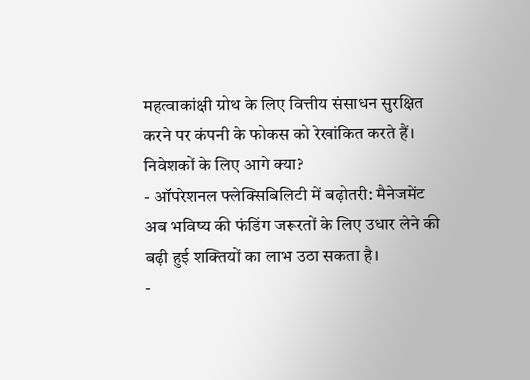महत्वाकांक्षी ग्रोथ के लिए वित्तीय संसाधन सुरक्षित करने पर कंपनी के फोकस को रेखांकित करते हैं।
निवेशकों के लिए आगे क्या?
- ऑपरेशनल फ्लेक्सिबिलिटी में बढ़ोतरी: मैनेजमेंट अब भविष्य की फंडिंग जरूरतों के लिए उधार लेने की बढ़ी हुई शक्तियों का लाभ उठा सकता है।
-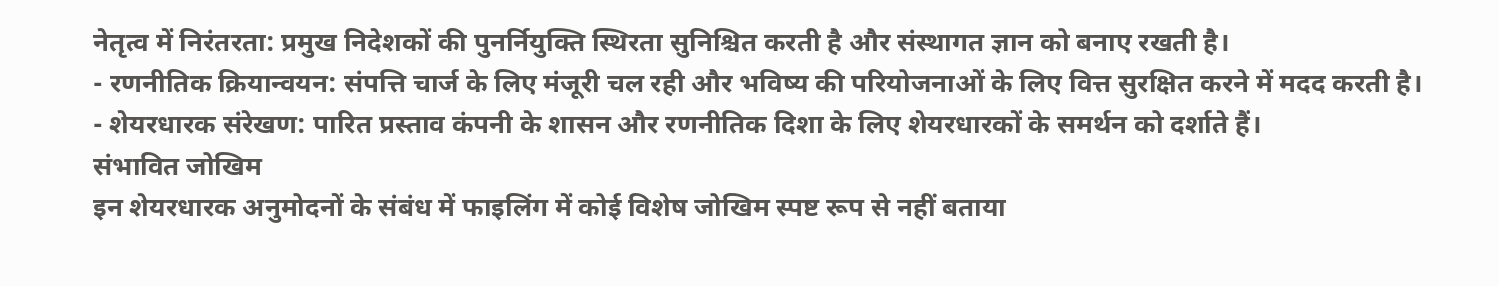नेतृत्व में निरंतरता: प्रमुख निदेशकों की पुनर्नियुक्ति स्थिरता सुनिश्चित करती है और संस्थागत ज्ञान को बनाए रखती है।
- रणनीतिक क्रियान्वयन: संपत्ति चार्ज के लिए मंजूरी चल रही और भविष्य की परियोजनाओं के लिए वित्त सुरक्षित करने में मदद करती है।
- शेयरधारक संरेखण: पारित प्रस्ताव कंपनी के शासन और रणनीतिक दिशा के लिए शेयरधारकों के समर्थन को दर्शाते हैं।
संभावित जोखिम
इन शेयरधारक अनुमोदनों के संबंध में फाइलिंग में कोई विशेष जोखिम स्पष्ट रूप से नहीं बताया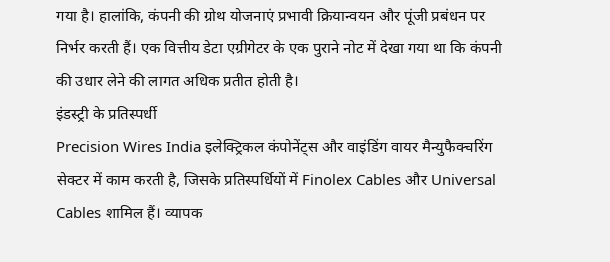गया है। हालांकि, कंपनी की ग्रोथ योजनाएं प्रभावी क्रियान्वयन और पूंजी प्रबंधन पर निर्भर करती हैं। एक वित्तीय डेटा एग्रीगेटर के एक पुराने नोट में देखा गया था कि कंपनी की उधार लेने की लागत अधिक प्रतीत होती है।
इंडस्ट्री के प्रतिस्पर्धी
Precision Wires India इलेक्ट्रिकल कंपोनेंट्स और वाइंडिंग वायर मैन्युफैक्चरिंग सेक्टर में काम करती है, जिसके प्रतिस्पर्धियों में Finolex Cables और Universal Cables शामिल हैं। व्यापक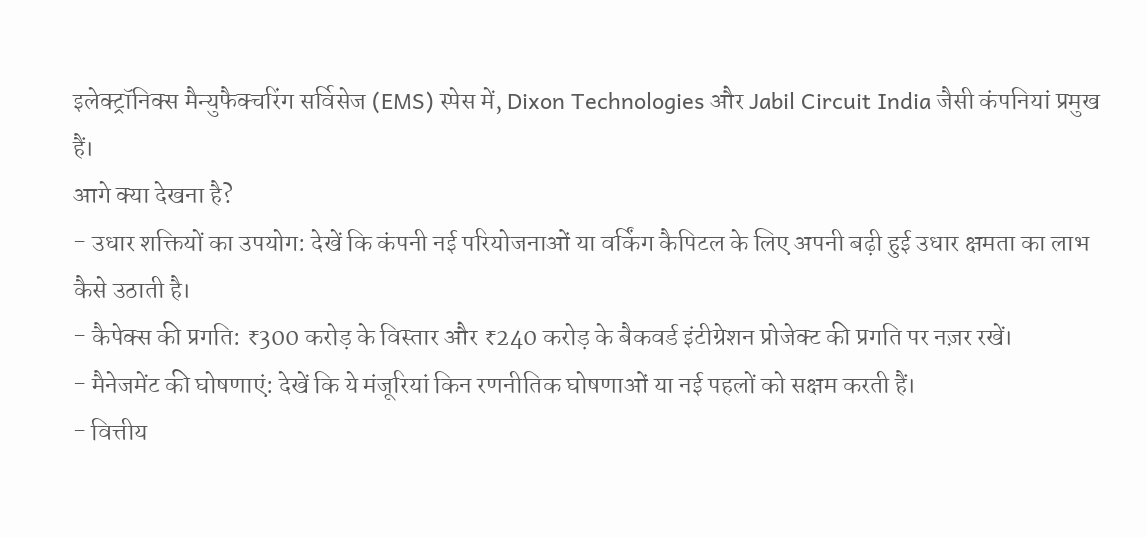इलेक्ट्रॉनिक्स मैन्युफैक्चरिंग सर्विसेज (EMS) स्पेस में, Dixon Technologies और Jabil Circuit India जैसी कंपनियां प्रमुख हैं।
आगे क्या देखना है?
- उधार शक्तियों का उपयोग: देखें कि कंपनी नई परियोजनाओं या वर्किंग कैपिटल के लिए अपनी बढ़ी हुई उधार क्षमता का लाभ कैसे उठाती है।
- कैपेक्स की प्रगति: ₹300 करोड़ के विस्तार और ₹240 करोड़ के बैकवर्ड इंटीग्रेशन प्रोजेक्ट की प्रगति पर नज़र रखें।
- मैनेजमेंट की घोषणाएं: देखें कि ये मंजूरियां किन रणनीतिक घोषणाओं या नई पहलों को सक्षम करती हैं।
- वित्तीय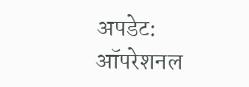अपडेट: ऑपरेशनल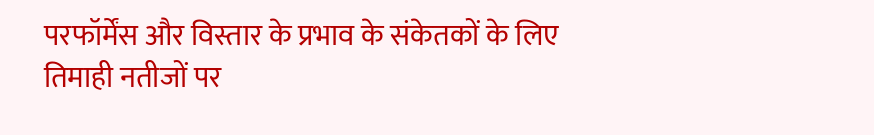परफॉर्मेंस और विस्तार के प्रभाव के संकेतकों के लिए तिमाही नतीजों पर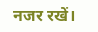नजर रखें।